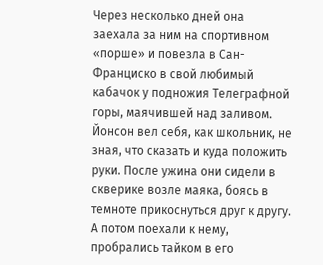Через несколько дней она заехала за ним на спортивном «порше» и повезла в Сан-Франциско в свой любимый кабачок у подножия Телеграфной горы, маячившей над заливом. Йонсон вел себя, как школьник, не зная, что сказать и куда положить руки. После ужина они сидели в скверике возле маяка, боясь в темноте прикоснуться друг к другу. А потом поехали к нему, пробрались тайком в его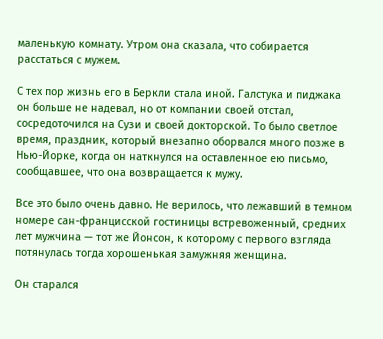маленькую комнату. Утром она сказала, что собирается расстаться с мужем.

С тех пор жизнь его в Беркли стала иной. Галстука и пиджака он больше не надевал, но от компании своей отстал, сосредоточился на Сузи и своей докторской. То было светлое время, праздник, который внезапно оборвался много позже в Нью-Йорке, когда он наткнулся на оставленное ею письмо, сообщавшее, что она возвращается к мужу.

Все это было очень давно. Не верилось, что лежавший в темном номере сан-францисской гостиницы встревоженный, средних лет мужчина — тот же Йонсон, к которому с первого взгляда потянулась тогда хорошенькая замужняя женщина.

Он старался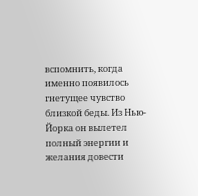вспомнить, когда именно появилось гнетущее чувство близкой беды. Из Нью-Йорка он вылетел полный энергии и желания довести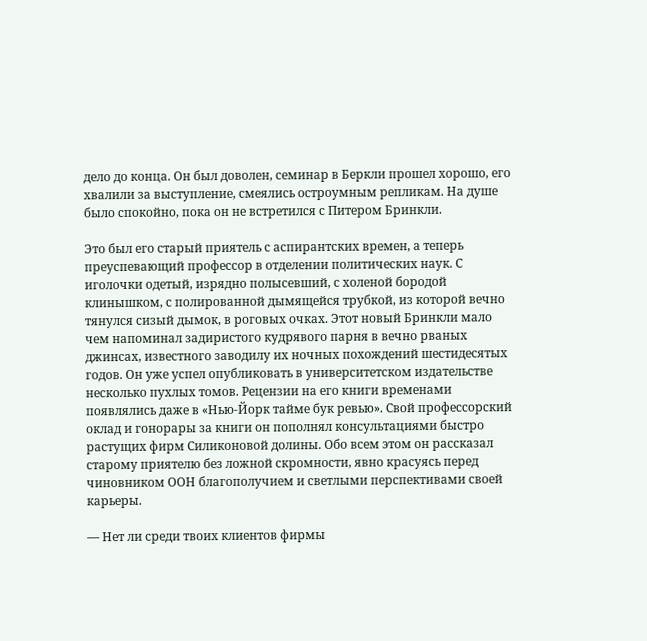дело до конца. Он был доволен, семинар в Беркли прошел хорошо, его хвалили за выступление, смеялись остроумным репликам. На душе было спокойно, пока он не встретился с Питером Бринкли.

Это был его старый приятель с аспирантских времен, а теперь преуспевающий профессор в отделении политических наук. С иголочки одетый, изрядно полысевший, с холеной бородой клинышком, с полированной дымящейся трубкой, из которой вечно тянулся сизый дымок, в роговых очках. Этот новый Бринкли мало чем напоминал задиристого кудрявого парня в вечно рваных джинсах, известного заводилу их ночных похождений шестидесятых годов. Он уже успел опубликовать в университетском издательстве несколько пухлых томов. Рецензии на его книги временами появлялись даже в «Нью-Йорк тайме бук ревью». Свой профессорский оклад и гонорары за книги он пополнял консультациями быстро растущих фирм Силиконовой долины. Обо всем этом он рассказал старому приятелю без ложной скромности, явно красуясь перед чиновником ООН благополучием и светлыми перспективами своей карьеры.

— Нет ли среди твоих клиентов фирмы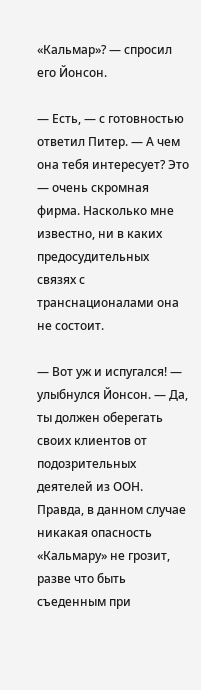«Кальмар»? — спросил его Йонсон.

— Есть, — с готовностью ответил Питер. — А чем она тебя интересует? Это — очень скромная фирма. Насколько мне известно, ни в каких предосудительных связях с транснационалами она не состоит.

— Вот уж и испугался! — улыбнулся Йонсон. — Да, ты должен оберегать своих клиентов от подозрительных деятелей из ООН. Правда, в данном случае никакая опасность «Кальмару» не грозит, разве что быть съеденным при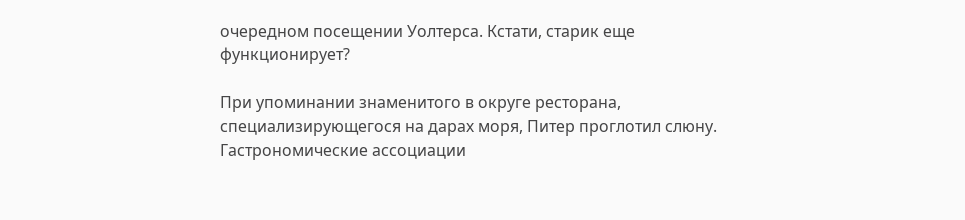очередном посещении Уолтерса. Кстати, старик еще функционирует?

При упоминании знаменитого в округе ресторана, специализирующегося на дарах моря, Питер проглотил слюну. Гастрономические ассоциации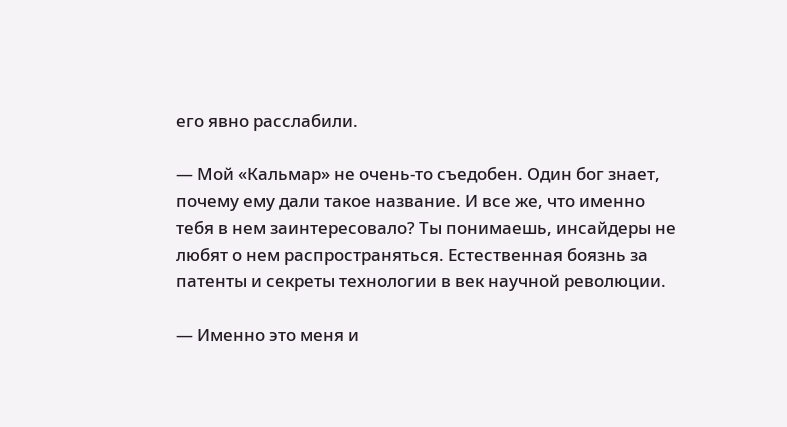его явно расслабили.

— Мой «Кальмар» не очень-то съедобен. Один бог знает, почему ему дали такое название. И все же, что именно тебя в нем заинтересовало? Ты понимаешь, инсайдеры не любят о нем распространяться. Естественная боязнь за патенты и секреты технологии в век научной революции.

— Именно это меня и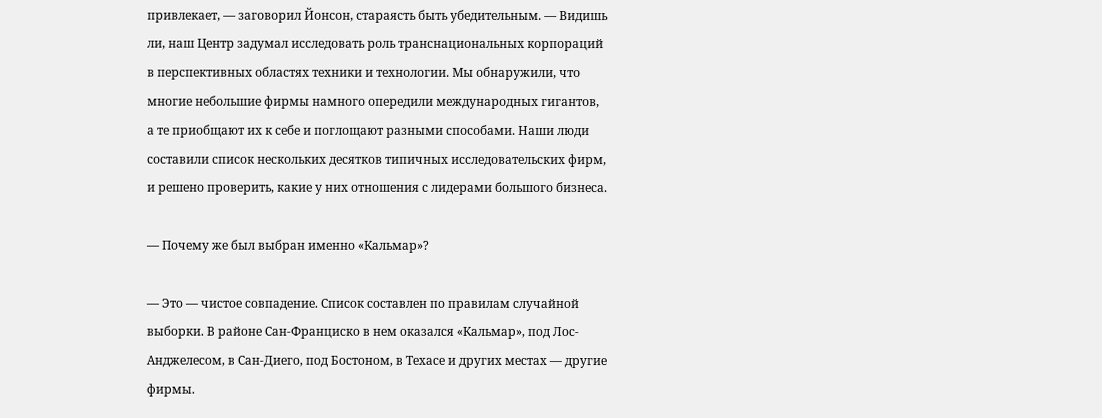привлекает, — заговорил Йонсон, стараясть быть убедительным. — Видишь ли, наш Центр задумал исследовать роль транснациональных корпораций в перспективных областях техники и технологии. Мы обнаружили, что многие небольшие фирмы намного опередили международных гигантов, а те приобщают их к себе и поглощают разными способами. Наши люди составили список нескольких десятков типичных исследовательских фирм, и решено проверить, какие у них отношения с лидерами большого бизнеса.

— Почему же был выбран именно «Кальмар»?

— Это — чистое совпадение. Список составлен по правилам случайной выборки. В районе Сан-Франциско в нем оказался «Кальмар», под Лос-Анджелесом, в Сан-Диего, под Бостоном, в Техасе и других местах — другие фирмы.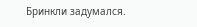Бринкли задумался.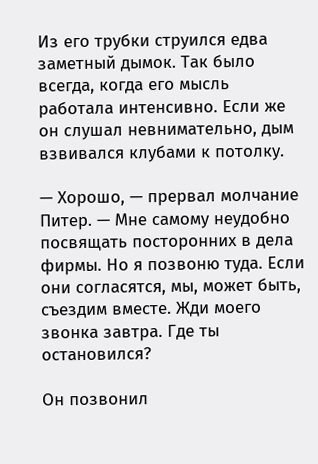Из его трубки струился едва заметный дымок. Так было всегда, когда его мысль работала интенсивно. Если же он слушал невнимательно, дым взвивался клубами к потолку.

— Хорошо, — прервал молчание Питер. — Мне самому неудобно посвящать посторонних в дела фирмы. Но я позвоню туда. Если они согласятся, мы, может быть, съездим вместе. Жди моего звонка завтра. Где ты остановился?

Он позвонил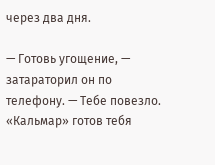через два дня.

— Готовь угощение, — затараторил он по телефону. — Тебе повезло. «Кальмар» готов тебя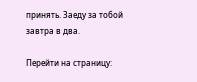принять. Заеду за тобой завтра в два.

Перейти на страницу: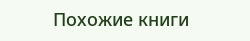Похожие книги